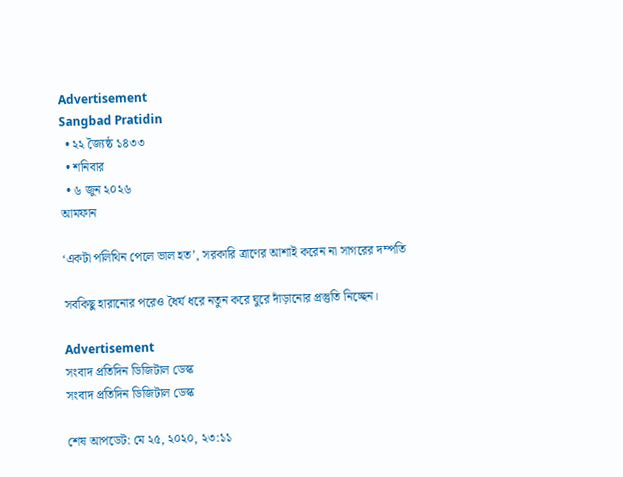Advertisement
Sangbad Pratidin
  • ২২ জ্যৈষ্ঠ ১৪৩৩
  • শনিবার
  • ৬ জুন ২০২৬
আমফান

‘একটা পলিথিন পেলে ভাল হত’, সরকারি ত্রাণের আশাই করেন না সাগরের দম্পতি

সবকিছু হারানোর পরেও ধৈর্য ধরে নতুন করে ঘুরে দাঁড়ানোর প্রস্তুতি নিচ্ছেন।

Advertisement
সংবাদ প্রতিদিন ডিজিটাল ডেস্ক
সংবাদ প্রতিদিন ডিজিটাল ডেস্ক

শেষ আপডেট: মে ২৫, ২০২০, ২৩:১১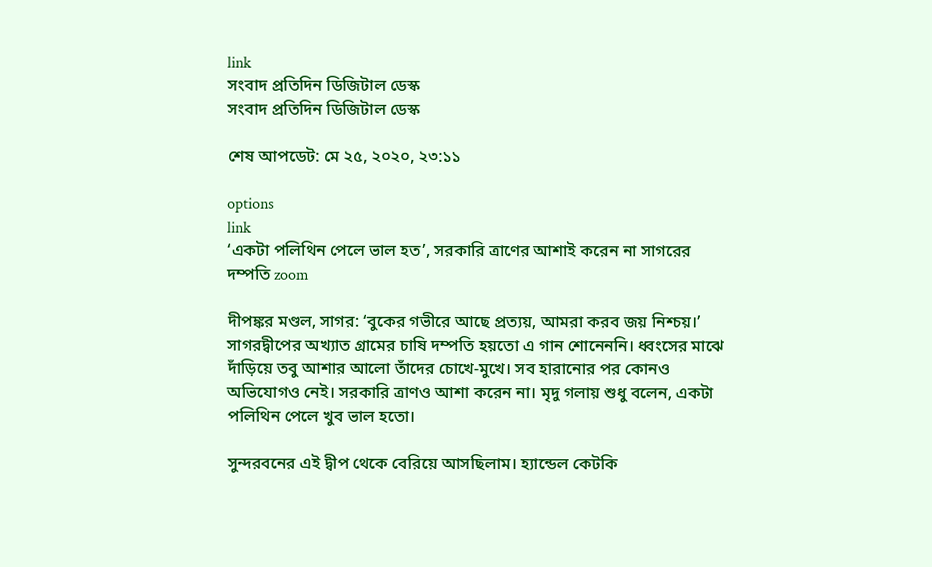link
সংবাদ প্রতিদিন ডিজিটাল ডেস্ক
সংবাদ প্রতিদিন ডিজিটাল ডেস্ক

শেষ আপডেট: মে ২৫, ২০২০, ২৩:১১

options
link
‘একটা পলিথিন পেলে ভাল হত’, সরকারি ত্রাণের আশাই করেন না সাগরের দম্পতি zoom

দীপঙ্কর মণ্ডল, সাগর: ‘বুকের গভীরে আছে প্রত্যয়, আমরা করব জয় নিশ্চয়।’ সাগরদ্বীপের অখ্যাত গ্রামের চাষি দম্পতি হয়তো এ গান শোনেননি। ধ্বংসের মাঝে দাঁড়িয়ে তবু আশার আলো তাঁদের চোখে-মুখে। সব হারানোর পর কোনও অভিযোগও নেই। সরকারি ত্রাণও আশা করেন না। মৃদু গলায় শুধু বলেন, একটা পলিথিন পেলে খুব ভাল হতো।

সুন্দরবনের এই দ্বীপ থেকে বেরিয়ে আসছিলাম। হ্যান্ডেল কেটকি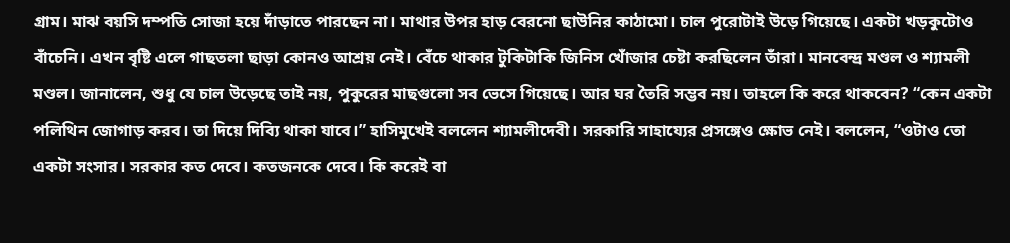গ্রাম। মাঝ বয়সি দম্পতি সোজা হয়ে দাঁড়াতে পারছেন না। মাথার উপর হাড় বেরনো ছাউনির কাঠামো। চাল পুরোটাই উড়ে গিয়েছে। একটা খড়কুটোও বাঁচেনি। এখন বৃষ্টি এলে গাছতলা ছাড়া কোনও আশ্রয় নেই। বেঁচে থাকার টুকিটাকি জিনিস খোঁজার চেষ্টা করছিলেন তাঁরা। মানবেন্দ্র মণ্ডল ও শ্যামলী মণ্ডল। জানালেন, শুধু যে চাল উড়েছে তাই নয়, পুকুরের মাছগুলো সব ভেসে গিয়েছে। আর ঘর তৈরি সম্ভব নয়। তাহলে কি করে থাকবেন? “কেন একটা পলিথিন জোগাড় করব। তা দিয়ে দিব্যি থাকা যাবে।” হাসিমুখেই বললেন শ্যামলীদেবী। সরকারি সাহায্যের প্রসঙ্গেও ক্ষোভ নেই। বললেন, “ওটাও তো একটা সংসার। সরকার কত দেবে। কতজনকে দেবে। কি করেই বা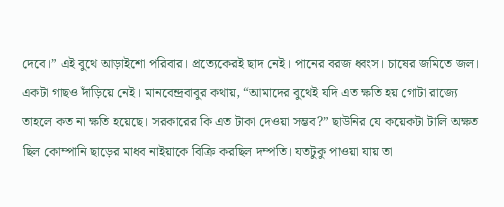দেবে।” এই বুথে আড়াইশো পরিবার। প্রত্যেকেরই ছাদ নেই। পানের বরজ ধ্বংস। চাষের জমিতে জল। একটা গাছও দাঁড়িয়ে নেই। মানবেন্দ্রবাবুর কথায়, “আমাদের বুথেই যদি এত ক্ষতি হয় গোটা রাজ্যে তাহলে কত না ক্ষতি হয়েছে। সরকারের কি এত টাকা দেওয়া সম্ভব?” ছাউনির যে কয়েকটা টালি অক্ষত ছিল কোম্পানি ছাড়ের মাধব নাইয়াকে বিক্রি করছিল দম্পতি। যতটুকু পাওয়া যায় তা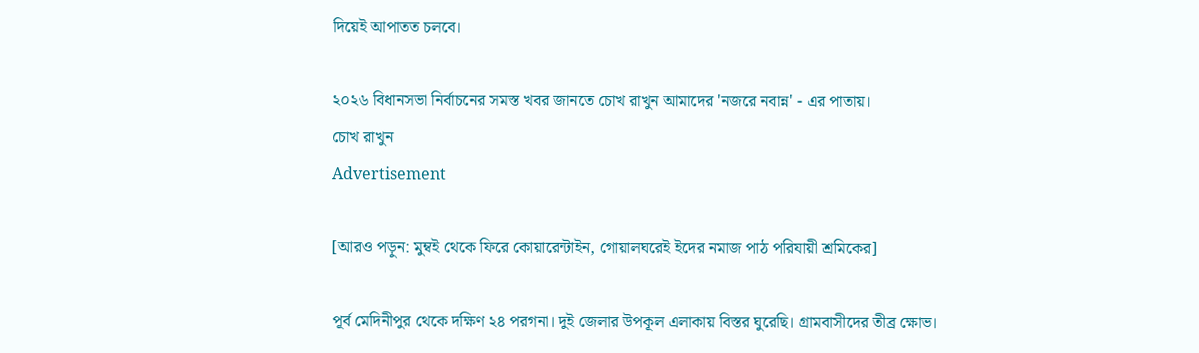দিয়েই আপাতত চলবে।

২০২৬ বিধানসভা নির্বাচনের সমস্ত খবর জানতে চোখ রাখুন আমাদের 'নজরে নবান্ন' - এর পাতায়।
চোখ রাখুন
Advertisement

[আরও পড়ুন: মুম্বই থেকে ফিরে কোয়ারেন্টাইন, গোয়ালঘরেই ইদের নমাজ পাঠ পরিযায়ী শ্রমিকের]

পূর্ব মেদিনীপুর থেকে দক্ষিণ ২৪ পরগনা। দুই জেলার উপকূল এলাকায় বিস্তর ঘুরেছি। গ্রামবাসীদের তীব্র ক্ষোভ।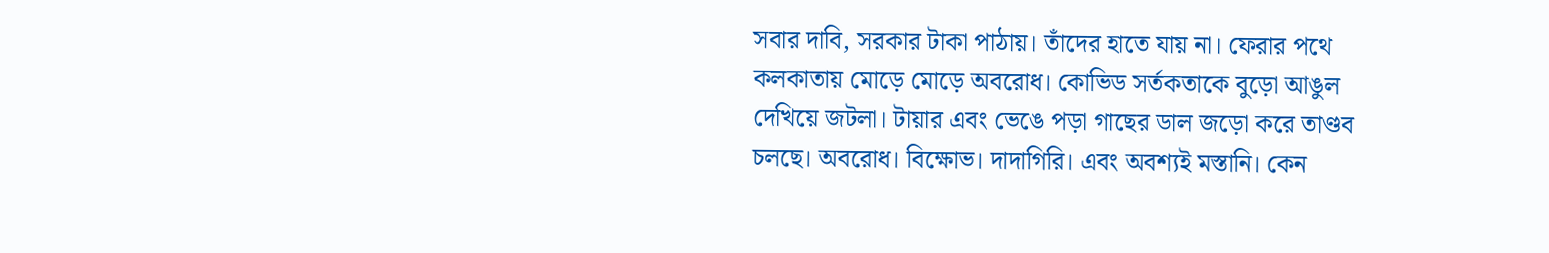সবার দাবি, সরকার টাকা পাঠায়। তাঁদের হাতে যায় না। ফেরার পথে কলকাতায় মোড়ে মোড়ে অবরোধ। কোভিড সর্তকতাকে বুড়ো আঙুল দেখিয়ে জটলা। টায়ার এবং ভেঙে পড়া গাছের ডাল জড়ো করে তাণ্ডব চলছে। অবরোধ। বিক্ষোভ। দাদাগিরি। এবং অবশ্যই মস্তানি। কেন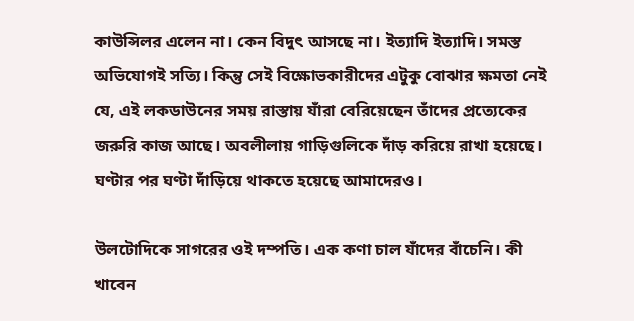কাউন্সিলর এলেন না। কেন বিদুৎ আসছে না। ইত্যাদি ইত্যাদি। সমস্ত অভিযোগই সত্যি। কিন্তু সেই বিক্ষোভকারীদের এটুকু বোঝার ক্ষমতা নেই যে, এই লকডাউনের সময় রাস্তায় যাঁরা বেরিয়েছেন তাঁদের প্রত্যেকের জরুরি কাজ আছে। অবলীলায় গাড়িগুলিকে দাঁড় করিয়ে রাখা হয়েছে। ঘণ্টার পর ঘণ্টা দাঁড়িয়ে থাকতে হয়েছে আমাদেরও।

উলটোদিকে সাগরের ওই দম্পতি। এক কণা চাল যাঁদের বাঁচেনি। কী খাবেন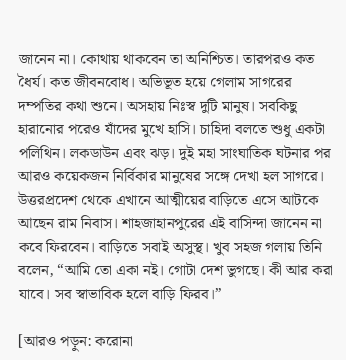জানেন না। কোথায় থাকবেন তা অনিশ্চিত। তারপরও কত ধৈর্য। কত জীবনবোধ। অভিভূত হয়ে গেলাম সাগরের দম্পতির কথা শুনে। অসহায় নিঃস্ব দুটি মানুষ। সবকিছু হারানোর পরেও যাঁদের মুখে হাসি। চাহিদা বলতে শুধু একটা পলিথিন। লকডাউন এবং ঝড়। দুই মহা সাংঘাতিক ঘটনার পর আরও কয়েকজন নির্বিকার মানুষের সঙ্গে দেখা হল সাগরে। উত্তরপ্রদেশ থেকে এখানে আত্মীয়ের বাড়িতে এসে আটকে আছেন রাম নিবাস। শাহজাহানপুরের এই বাসিন্দা জানেন না কবে ফিরবেন। বাড়িতে সবাই অসুস্থ। খুব সহজ গলায় তিনি বলেন, “আমি তো একা নই। গোটা দেশ ভুগছে। কী আর করা যাবে। সব স্বাভাবিক হলে বাড়ি ফিরব।”

[আরও পড়ুন: করোনা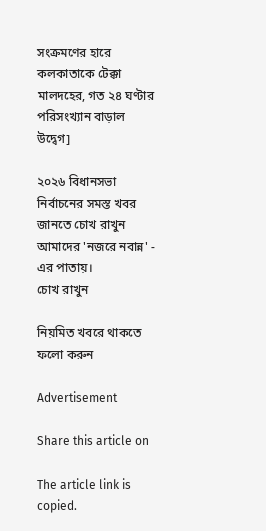সংক্রমণের হারে কলকাতাকে টেক্কা মালদহের, গত ২৪ ঘণ্টার পরিসংখ্যান বাড়াল উদ্বেগ]

২০২৬ বিধানসভা নির্বাচনের সমস্ত খবর জানতে চোখ রাখুন আমাদের 'নজরে নবান্ন' - এর পাতায়।
চোখ রাখুন

নিয়মিত খবরে থাকতে ফলো করুন

Advertisement

Share this article on

The article link is copied.